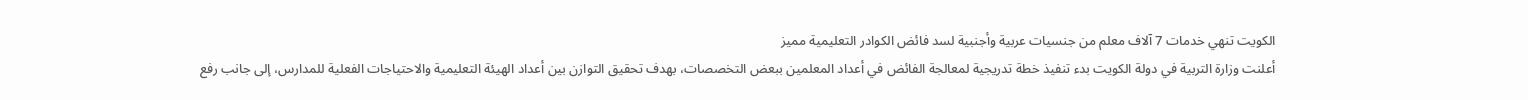الكويت تنهي خدمات 7 آلاف معلم من جنسيات عربية وأجنبية لسد فائض الكوادر التعليمية مميز
أعلنت وزارة التربية في دولة الكويت بدء تنفيذ خطة تدريجية لمعالجة الفائض في أعداد المعلمين ببعض التخصصات، بهدف تحقيق التوازن بين أعداد الهيئة التعليمية والاحتياجات الفعلية للمدارس، إلى جانب رفع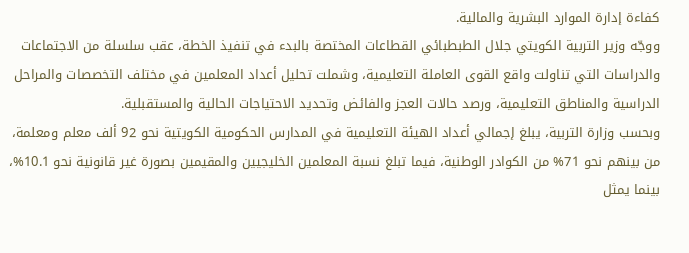كفاءة إدارة الموارد البشرية والمالية.
ووجّه وزير التربية الكويتي جلال الطبطبائي القطاعات المختصة بالبدء في تنفيذ الخطة، عقب سلسلة من الاجتماعات والدراسات التي تناولت واقع القوى العاملة التعليمية، وشملت تحليل أعداد المعلمين في مختلف التخصصات والمراحل الدراسية والمناطق التعليمية، ورصد حالات العجز والفائض وتحديد الاحتياجات الحالية والمستقبلية.
وبحسب وزارة التربية، يبلغ إجمالي أعداد الهيئة التعليمية في المدارس الحكومية الكويتية نحو 92 ألف معلم ومعلمة، من بينهم نحو 71% من الكوادر الوطنية، فيما تبلغ نسبة المعلمين الخليجيين والمقيمين بصورة غير قانونية نحو 10.1%، بينما يمثل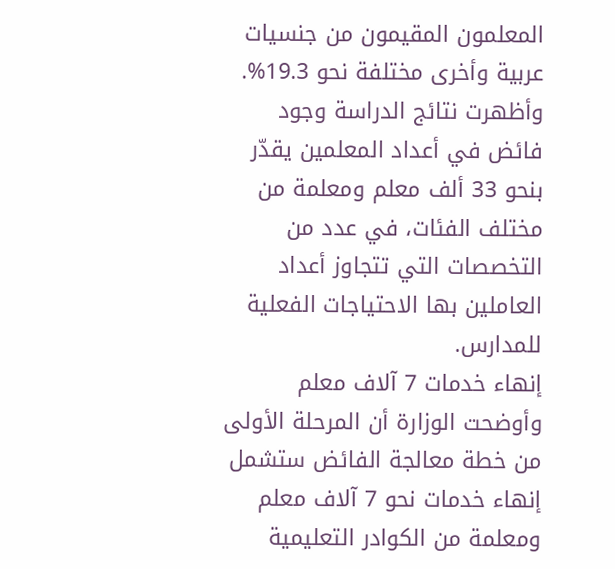المعلمون المقيمون من جنسيات عربية وأخرى مختلفة نحو 19.3%.
وأظهرت نتائج الدراسة وجود فائض في أعداد المعلمين يقدّر بنحو 33 ألف معلم ومعلمة من مختلف الفئات، في عدد من التخصصات التي تتجاوز أعداد العاملين بها الاحتياجات الفعلية للمدارس.
إنهاء خدمات 7 آلاف معلم
وأوضحت الوزارة أن المرحلة الأولى من خطة معالجة الفائض ستشمل إنهاء خدمات نحو 7 آلاف معلم ومعلمة من الكوادر التعليمية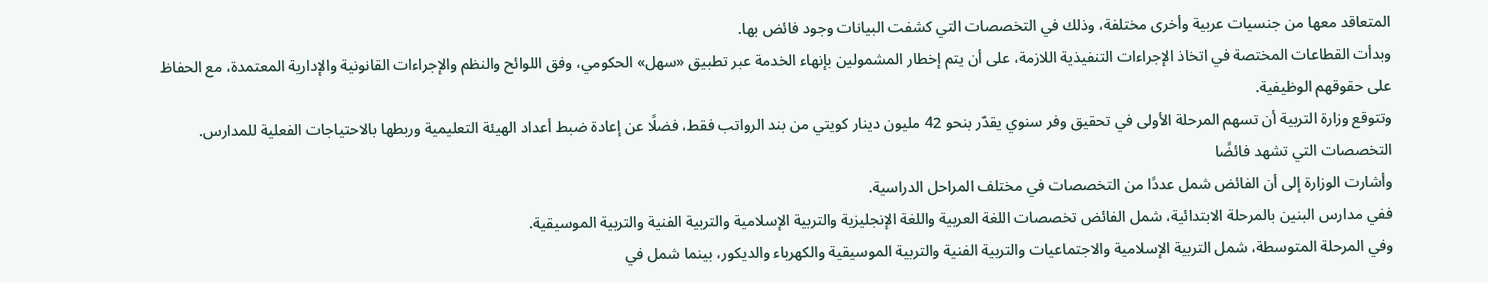المتعاقد معها من جنسيات عربية وأخرى مختلفة، وذلك في التخصصات التي كشفت البيانات وجود فائض بها.
وبدأت القطاعات المختصة في اتخاذ الإجراءات التنفيذية اللازمة، على أن يتم إخطار المشمولين بإنهاء الخدمة عبر تطبيق «سهل» الحكومي، وفق اللوائح والنظم والإجراءات القانونية والإدارية المعتمدة، مع الحفاظ على حقوقهم الوظيفية.
وتتوقع وزارة التربية أن تسهم المرحلة الأولى في تحقيق وفر سنوي يقدّر بنحو 42 مليون دينار كويتي من بند الرواتب فقط، فضلًا عن إعادة ضبط أعداد الهيئة التعليمية وربطها بالاحتياجات الفعلية للمدارس.
التخصصات التي تشهد فائضًا
وأشارت الوزارة إلى أن الفائض شمل عددًا من التخصصات في مختلف المراحل الدراسية.
ففي مدارس البنين بالمرحلة الابتدائية، شمل الفائض تخصصات اللغة العربية واللغة الإنجليزية والتربية الإسلامية والتربية الفنية والتربية الموسيقية.
وفي المرحلة المتوسطة، شمل التربية الإسلامية والاجتماعيات والتربية الفنية والتربية الموسيقية والكهرباء والديكور، بينما شمل في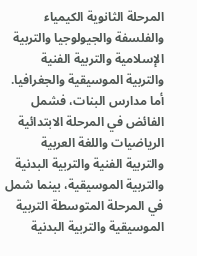المرحلة الثانوية الكيمياء والفلسفة والجيولوجيا والتربية الإسلامية والتربية الفنية والتربية الموسيقية والجغرافيا.
أما مدارس البنات، فشمل الفائض في المرحلة الابتدائية الرياضيات واللغة العربية والتربية الفنية والتربية البدنية والتربية الموسيقية، بينما شمل في المرحلة المتوسطة التربية الموسيقية والتربية البدنية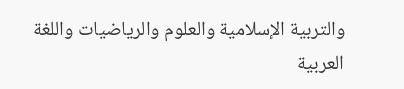والتربية الإسلامية والعلوم والرياضيات واللغة العربية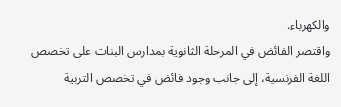والكهرباء.
واقتصر الفائض في المرحلة الثانوية بمدارس البنات على تخصص اللغة الفرنسية، إلى جانب وجود فائض في تخصص التربية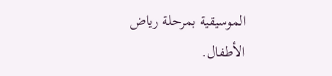الموسيقية بمرحلة رياض الأطفال.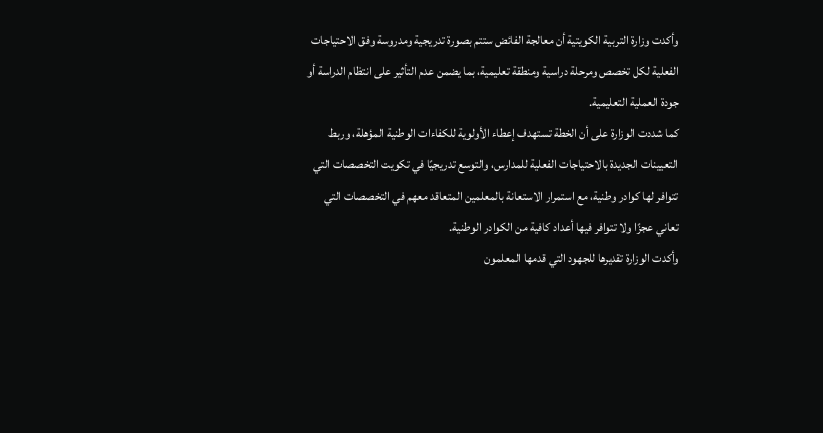وأكدت وزارة التربية الكويتية أن معالجة الفائض ستتم بصورة تدريجية ومدروسة وفق الاحتياجات الفعلية لكل تخصص ومرحلة دراسية ومنطقة تعليمية، بما يضمن عدم التأثير على انتظام الدراسة أو جودة العملية التعليمية.
كما شددت الوزارة على أن الخطة تستهدف إعطاء الأولوية للكفاءات الوطنية المؤهلة، وربط التعيينات الجديدة بالاحتياجات الفعلية للمدارس، والتوسع تدريجيًا في تكويت التخصصات التي تتوافر لها كوادر وطنية، مع استمرار الاستعانة بالمعلمين المتعاقد معهم في التخصصات التي تعاني عجزًا ولا تتوافر فيها أعداد كافية من الكوادر الوطنية.
وأكدت الوزارة تقديرها للجهود التي قدمها المعلمون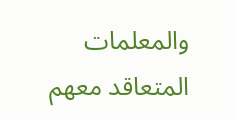والمعلمات المتعاقد معهم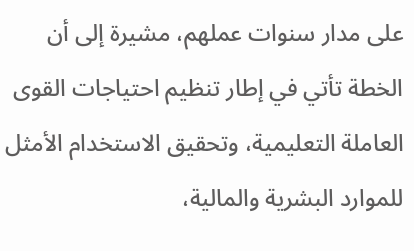على مدار سنوات عملهم، مشيرة إلى أن الخطة تأتي في إطار تنظيم احتياجات القوى العاملة التعليمية، وتحقيق الاستخدام الأمثل للموارد البشرية والمالية،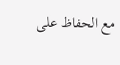مع الحفاظ على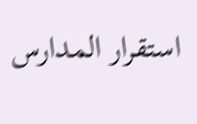استقرار المدارس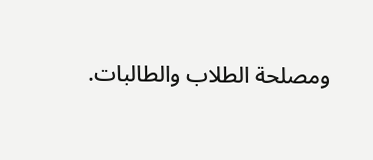ومصلحة الطلاب والطالبات.